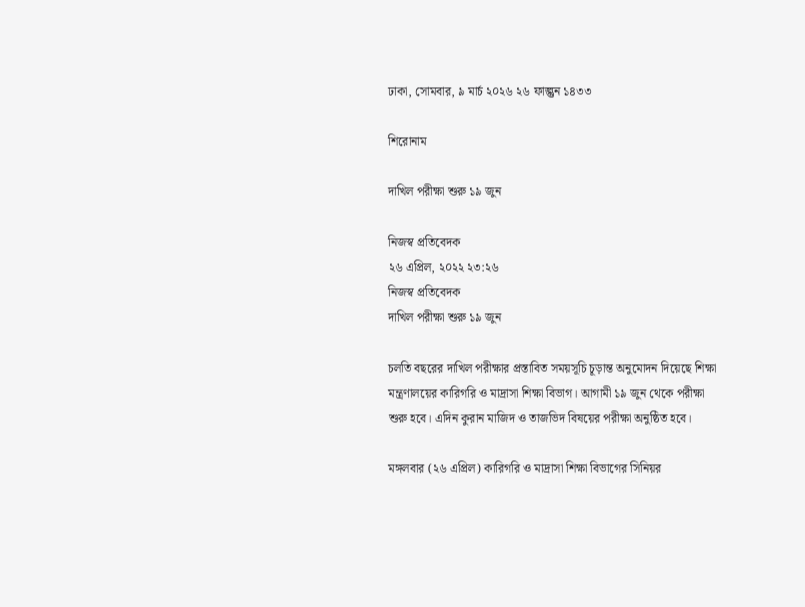ঢাকা, সোমবার, ৯ মার্চ ২০২৬ ২৬ ফাল্গুন ১৪৩৩

শিরোনাম

দাখিল পরীক্ষা শুরু ১৯ জুন

নিজস্ব প্রতিবেদক
২৬ এপ্রিল, ২০২২ ২৩:২৬
নিজস্ব প্রতিবেদক
দাখিল পরীক্ষা শুরু ১৯ জুন

চলতি বছরের দাখিল পরীক্ষার প্রস্তাবিত সময়সূচি চূড়ান্ত অনুমোদন দিয়েছে শিক্ষা মন্ত্রণালয়ের কারিগরি ও মাদ্রাসা শিক্ষা বিভাগ। আগামী ১৯ জুন থেকে পরীক্ষা শুরু হবে। এদিন কুরান মাজিদ ও তাজভিদ বিষয়ের পরীক্ষা অনুষ্ঠিত হবে।

মঙ্গলবার (২৬ এপ্রিল) কারিগরি ও মাদ্রাসা শিক্ষা বিভাগের সিনিয়র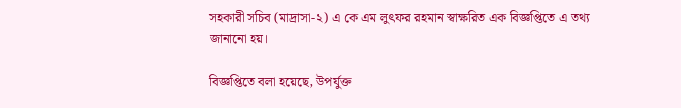সহকারী সচিব (মাদ্রাসা-২) এ কে এম লুৎফর রহমান স্বাক্ষরিত এক বিজ্ঞপ্তিতে এ তথ্য জানানো হয়।

বিজ্ঞপ্তিতে বলা হয়েছে, উপর্যুক্ত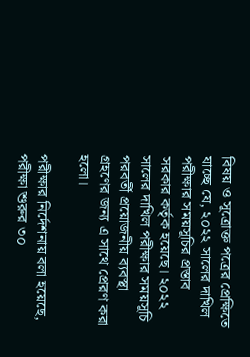বিষয় ও সূত্রোক্ত পত্রের প্রেক্ষিতে যাচ্ছে যে, ২০২২ সালের দাখিল পরীক্ষার সময়সূচির প্রস্তাব সরকার কর্তৃক হয়েছে। ২০২২ সালের দাখিল পরীক্ষার সময়সূচি পরবর্তী প্রয়োজনীয় ব্যবস্থা গ্রহণের জন্য এ সাথে প্রেরণ করা হলো।

পরীক্ষার নির্দেশনায় বলা হয়েছে, পরীক্ষা শুরুর ৩০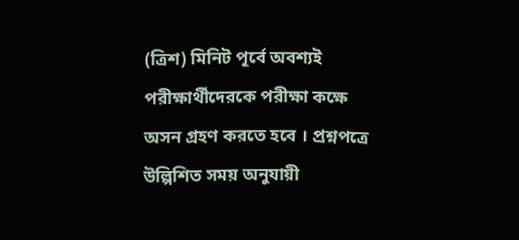(ত্রিশ) মিনিট পূর্বে অবশ্যই পরীক্ষার্থীদেরকে পরীক্ষা কক্ষে অসন গ্রহণ করতে হবে । প্রশ্নপত্রে উল্পিশিত সময় অনুযায়ী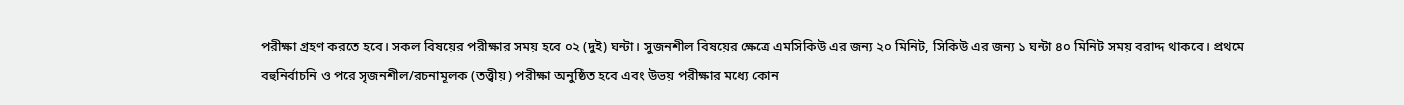পরীক্ষা গ্রহণ করতে হবে। সকল বিষয়ের পরীক্ষার সময় হবে ০২ (দুই) ঘন্টা। সুজনশীল বিষয়ের ক্ষেত্রে এমসিকিউ এর জন্য ২০ মিনিট, সিকিউ এর জন্য ১ ঘন্টা ৪০ মিনিট সময় বরাদ্দ থাকবে। প্রথমে বহুনির্বাচনি ও পরে সৃজনশীল/রচনামূলক (তত্ত্বীয়) পরীক্ষা অনুষ্ঠিত হবে এবং উভয় পরীক্ষার মধ্যে কোন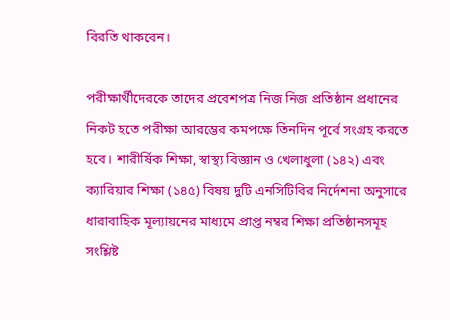বিরতি থাকবেন।

পরীক্ষার্থীদেরকে তাদের প্রবেশপত্র নিজ নিজ প্রতিষ্ঠান প্রধানের নিকট হতে পরীক্ষা আরম্ভের কমপক্ষে তিনদিন পূর্বে সংগ্রহ করতে হবে। শারীর্ষিক শিক্ষা, স্বাস্থ্য বিজ্ঞান ও খেলাধুলা (১৪২) এবং ক্যারিয়ার শিক্ষা (১৪৫) বিষয় দুটি এনসিটিবির নির্দেশনা অনুসারে ধারাবাহিক মূল্যায়নের মাধ্যমে প্রাপ্ত নম্বর শিক্ষা প্রতিষ্ঠানসমূহ সংশ্লিষ্ট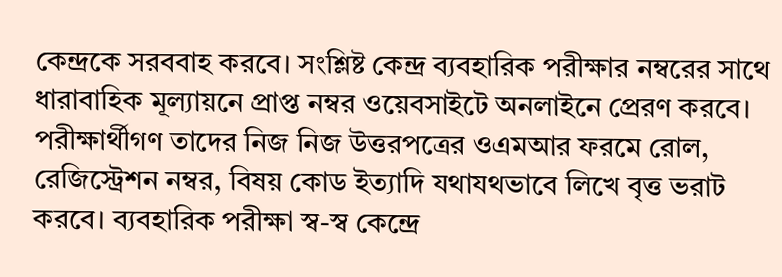কেন্দ্রকে সরববাহ করবে। সংশ্লিষ্ট কেন্দ্র ব্যবহারিক পরীক্ষার নম্বরের সাথে ধারাবাহিক মূল্যায়নে প্রাপ্ত নম্বর ওয়েবসাইটে অনলাইনে প্রেরণ করবে। পরীক্ষার্থীগণ তাদের নিজ নিজ উত্তরপত্রের ওএমআর ফরমে রোল, রেজিস্ট্রেশন নম্বর, বিষয় কোড ইত্যাদি যথাযথভাবে লিখে বৃত্ত ভরাট করবে। ব্যবহারিক পরীক্ষা স্ব-স্ব কেন্দ্রে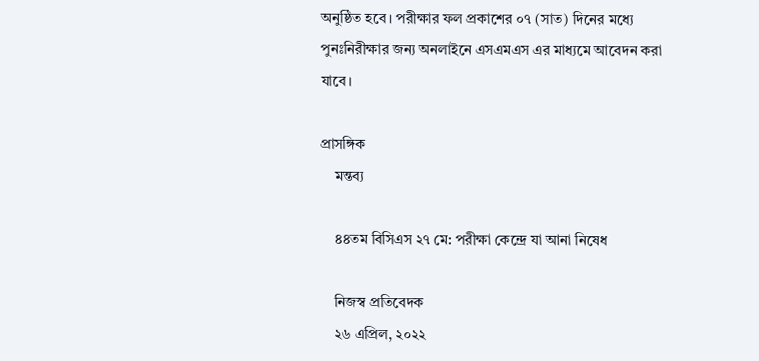অনুষ্ঠিত হবে। পরীক্ষার ফল প্রকাশের ০৭ (সাত) দিনের মধ্যে পুনঃনিরীক্ষার জন্য অনলাইনে এসএমএস এর মাধ্যমে আবেদন করা যাবে।

প্রাসঙ্গিক
    মন্তব্য

    ৪৪তম বিসিএস ২৭ মে: পরীক্ষা কেন্দ্রে যা আনা নিষেধ

    নিজস্ব প্রতিবেদক
    ২৬ এপ্রিল, ২০২২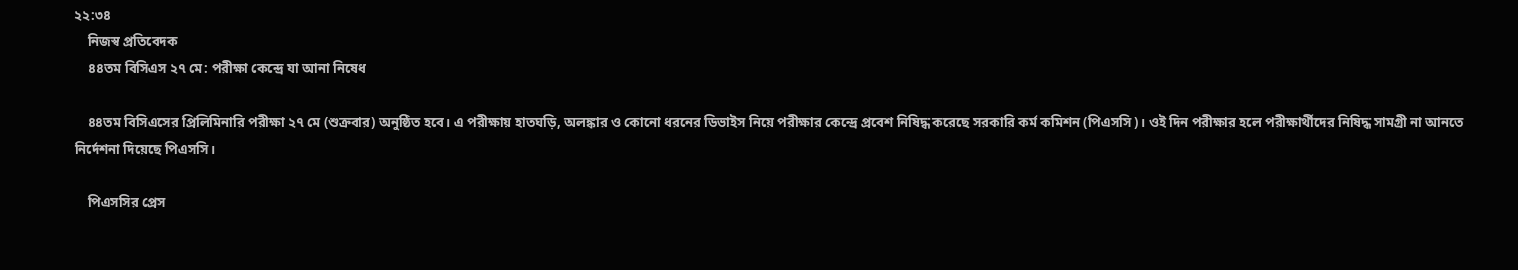২২:৩৪
    নিজস্ব প্রতিবেদক
    ৪৪তম বিসিএস ২৭ মে: পরীক্ষা কেন্দ্রে যা আনা নিষেধ

    ৪৪তম বিসিএসের প্রিলিমিনারি পরীক্ষা ২৭ মে (শুক্রবার) অনুষ্ঠিত হবে। এ পরীক্ষায় হাতঘড়ি, অলঙ্কার ও কোনো ধরনের ডিভাইস নিয়ে পরীক্ষার কেন্দ্রে প্রবেশ নিষিদ্ধ করেছে সরকারি কর্ম কমিশন (পিএসসি)। ওই দিন পরীক্ষার হলে পরীক্ষার্থীদের নিষিদ্ধ সামগ্রী না আনতে নির্দেশনা দিয়েছে পিএসসি।

    পিএসসির প্রেস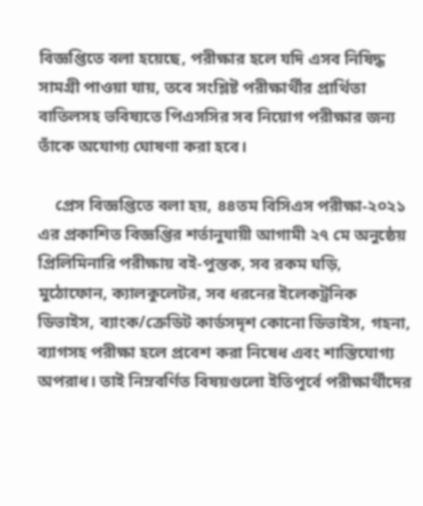বিজ্ঞপ্তিতে বলা হয়েছে, পরীক্ষার হলে যদি এসব নিষিদ্ধ সামগ্রী পাওয়া যায়, তবে সংশ্লিষ্ট পরীক্ষার্থীর প্রার্থিতা বাতিলসহ ভবিষ্যতে পিএসসির সব নিয়োগ পরীক্ষার জন্য তাঁকে অযোগ্য ঘোষণা করা হবে।

    প্রেস বিজ্ঞপ্তিতে বলা হয়, ৪৪তম বিসিএস পরীক্ষা-২০২১ এর প্রকাশিত বিজ্ঞপ্তির শর্তানুযায়ী আগামী ২৭ মে অনুষ্ঠেয় প্রিলিমিনারি পরীক্ষায় বই-পুস্তক, সব রকম ঘড়ি, মুঠোফোন, ক্যালকুলেটর, সব ধরনের ইলেকট্রনিক ডিভাইস, ব্যাংক/ক্রেডিট কার্ডসদৃশ কোনো ডিভাইস, গহনা, ব্যাগসহ পরীক্ষা হলে প্রবেশ করা নিষেধ এবং শাস্তিযোগ্য অপরাধ। তাই নিম্নবর্ণিত বিষয়গুলো ইতিপূর্বে পরীক্ষার্থীদের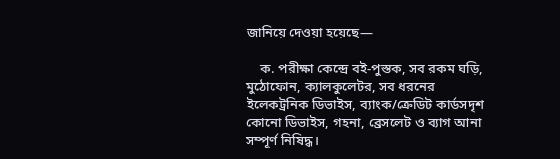জানিয়ে দেওয়া হয়েছে—

    ক. পরীক্ষা কেন্দ্রে বই-পুস্তক, সব রকম ঘড়ি, মুঠোফোন, ক্যালকুলেটর, সব ধরনের ইলেকট্রনিক ডিভাইস, ব্যাংক/ক্রেডিট কার্ডসদৃশ কোনো ডিভাইস, গহনা, ব্রেসলেট ও ব্যাগ আনা সম্পূর্ণ নিষিদ্ধ।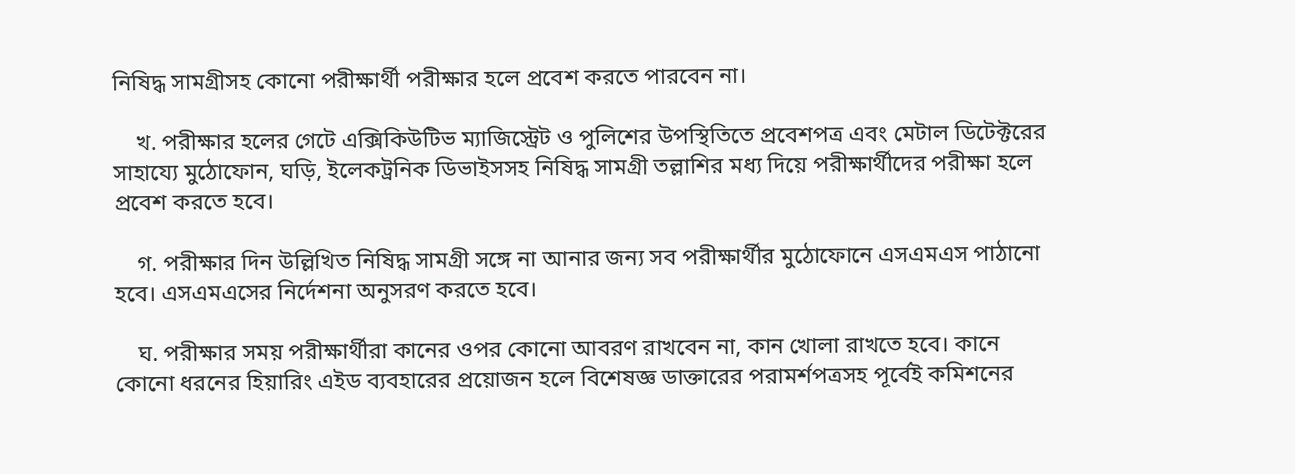নিষিদ্ধ সামগ্রীসহ কোনো পরীক্ষার্থী পরীক্ষার হলে প্রবেশ করতে পারবেন না।

    খ. পরীক্ষার হলের গেটে এক্সিকিউটিভ ম্যাজিস্ট্রেট ও পুলিশের উপস্থিতিতে প্রবেশপত্র এবং মেটাল ডিটেক্টরের সাহায্যে মুঠোফোন, ঘড়ি, ইলেকট্রনিক ডিভাইসসহ নিষিদ্ধ সামগ্রী তল্লাশির মধ্য দিয়ে পরীক্ষার্থীদের পরীক্ষা হলে প্রবেশ করতে হবে।

    গ. পরীক্ষার দিন উল্লিখিত নিষিদ্ধ সামগ্রী সঙ্গে না আনার জন্য সব পরীক্ষার্থীর মুঠোফোনে এসএমএস পাঠানো হবে। এসএমএসের নির্দেশনা অনুসরণ করতে হবে।

    ঘ. পরীক্ষার সময় পরীক্ষার্থীরা কানের ওপর কোনো আবরণ রাখবেন না, কান খোলা রাখতে হবে। কানে কোনো ধরনের হিয়ারিং এইড ব্যবহারের প্রয়োজন হলে বিশেষজ্ঞ ডাক্তারের পরামর্শপত্রসহ পূর্বেই কমিশনের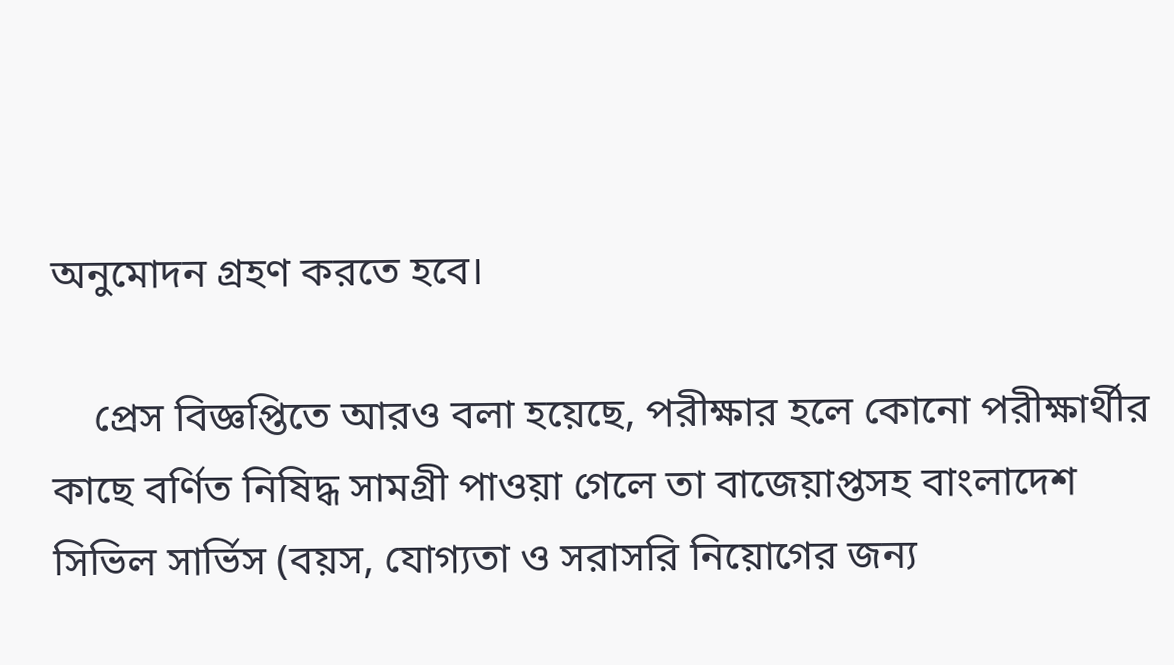অনুমোদন গ্রহণ করতে হবে।

    প্রেস বিজ্ঞপ্তিতে আরও বলা হয়েছে, পরীক্ষার হলে কোনো পরীক্ষার্থীর কাছে বর্ণিত নিষিদ্ধ সামগ্রী পাওয়া গেলে তা বাজেয়াপ্তসহ বাংলাদেশ সিভিল সার্ভিস (বয়স, যোগ্যতা ও সরাসরি নিয়োগের জন্য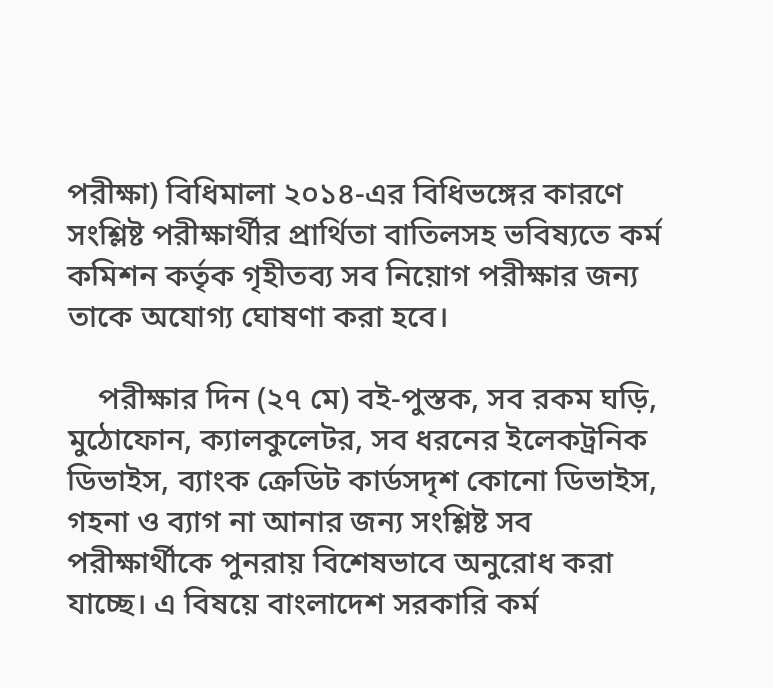পরীক্ষা) বিধিমালা ২০১৪-এর বিধিভঙ্গের কারণে সংশ্লিষ্ট পরীক্ষার্থীর প্রার্থিতা বাতিলসহ ভবিষ্যতে কর্ম কমিশন কর্তৃক গৃহীতব্য সব নিয়োগ পরীক্ষার জন্য তাকে অযোগ্য ঘোষণা করা হবে।

    পরীক্ষার দিন (২৭ মে) বই-পুস্তক, সব রকম ঘড়ি, মুঠোফোন, ক্যালকুলেটর, সব ধরনের ইলেকট্রনিক ডিভাইস, ব্যাংক ক্রেডিট কার্ডসদৃশ কোনো ডিভাইস, গহনা ও ব্যাগ না আনার জন্য সংশ্লিষ্ট সব পরীক্ষার্থীকে পুনরায় বিশেষভাবে অনুরোধ করা যাচ্ছে। এ বিষয়ে বাংলাদেশ সরকারি কর্ম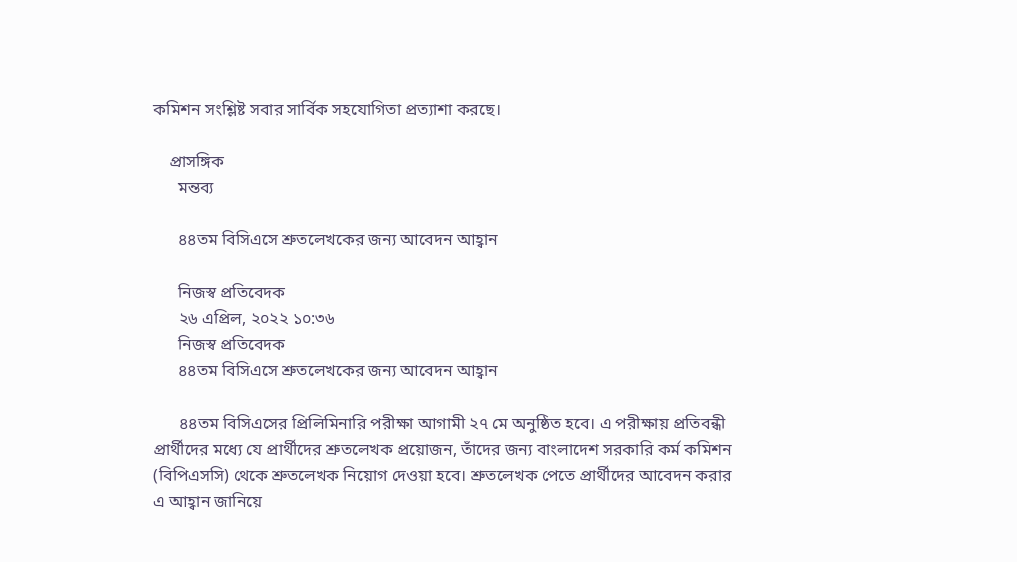কমিশন সংশ্লিষ্ট সবার সার্বিক সহযোগিতা প্রত্যাশা করছে।

    প্রাসঙ্গিক
      মন্তব্য

      ৪৪তম বিসিএসে শ্রুতলেখকের জন্য আবেদন আহ্বান

      নিজস্ব প্রতিবেদক
      ২৬ এপ্রিল, ২০২২ ১০:৩৬
      নিজস্ব প্রতিবেদক
      ৪৪তম বিসিএসে শ্রুতলেখকের জন্য আবেদন আহ্বান

      ৪৪তম বিসিএসের প্রিলিমিনারি পরীক্ষা আগামী ২৭ মে অনুষ্ঠিত হবে। এ পরীক্ষায় প্রতিবন্ধী প্রার্থীদের মধ্যে যে প্রার্থীদের শ্রুতলেখক প্রয়োজন, তাঁদের জন্য বাংলাদেশ সরকারি কর্ম কমিশন (বিপিএসসি) থেকে শ্রুতলেখক নিয়োগ দেওয়া হবে। শ্রুতলেখক পেতে প্রার্থীদের আবেদন করার এ আহ্বান জানিয়ে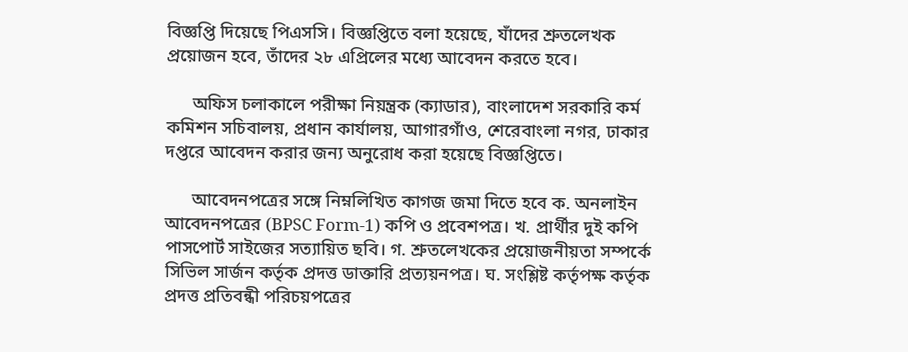বিজ্ঞপ্তি দিয়েছে পিএসসি। বিজ্ঞপ্তিতে বলা হয়েছে, যাঁদের শ্রুতলেখক প্রয়োজন হবে, তাঁদের ২৮ এপ্রিলের মধ্যে আবেদন করতে হবে।

      অফিস চলাকালে পরীক্ষা নিয়ন্ত্রক (ক্যাডার), বাংলাদেশ সরকারি কর্ম কমিশন সচিবালয়, প্রধান কার্যালয়, আগারগাঁও, শেরেবাংলা নগর, ঢাকার দপ্তরে আবেদন করার জন্য অনুরোধ করা হয়েছে বিজ্ঞপ্তিতে।

      আবেদনপত্রের সঙ্গে নিম্নলিখিত কাগজ জমা দিতে হবে ক. অনলাইন আবেদনপত্রের (BPSC Form-1) কপি ও প্রবেশপত্র। খ. প্রার্থীর দুই কপি পাসপোর্ট সাইজের সত্যায়িত ছবি। গ. শ্রুতলেখকের প্রয়োজনীয়তা সম্পর্কে সিভিল সার্জন কর্তৃক প্রদত্ত ডাক্তারি প্রত্যয়নপত্র। ঘ. সংশ্লিষ্ট কর্তৃপক্ষ কর্তৃক প্রদত্ত প্রতিবন্ধী পরিচয়পত্রের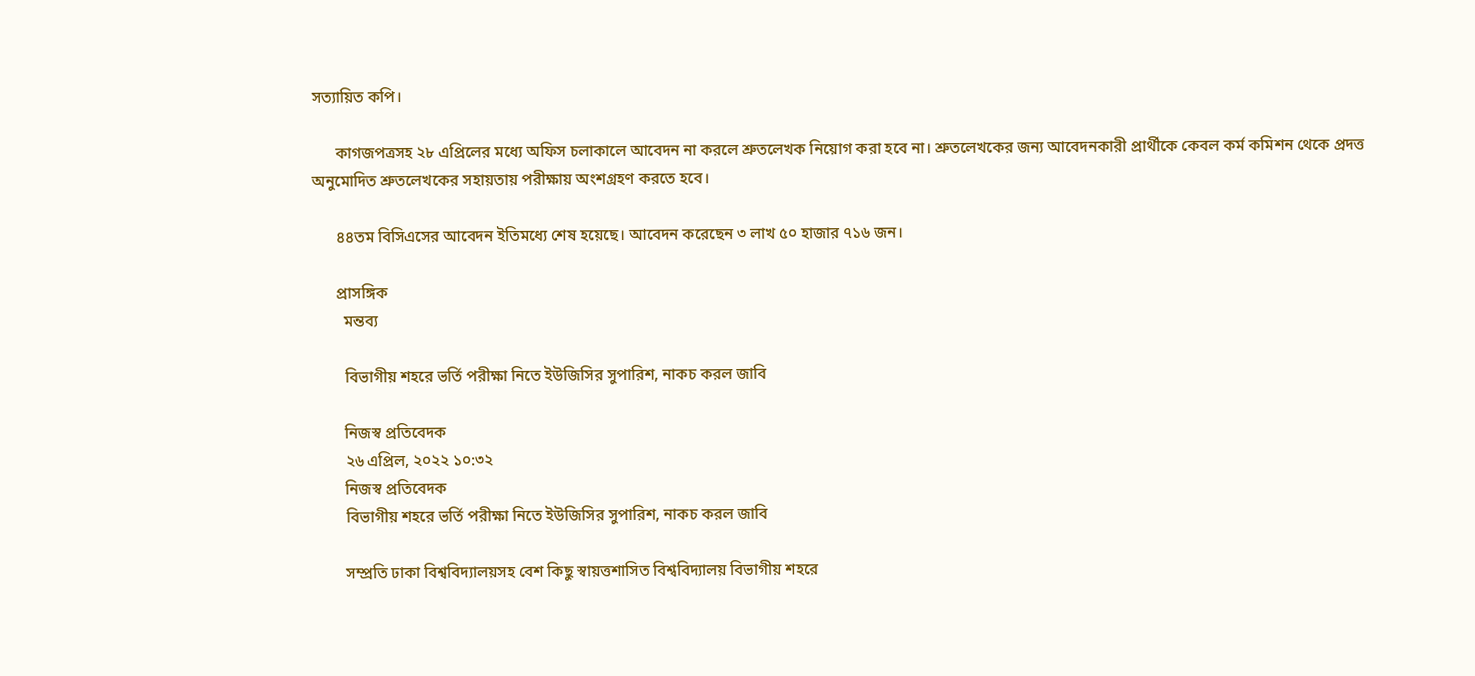সত্যায়িত কপি।

      কাগজপত্রসহ ২৮ এপ্রিলের মধ্যে অফিস চলাকালে আবেদন না করলে শ্রুতলেখক নিয়োগ করা হবে না। শ্রুতলেখকের জন্য আবেদনকারী প্রার্থীকে কেবল কর্ম কমিশন থেকে প্রদত্ত অনুমোদিত শ্রুতলেখকের সহায়তায় পরীক্ষায় অংশগ্রহণ করতে হবে।

      ৪৪তম বিসিএসের আবেদন ইতিমধ্যে শেষ হয়েছে। আবেদন করেছেন ৩ লাখ ৫০ হাজার ৭১৬ জন।

      প্রাসঙ্গিক
        মন্তব্য

        বিভাগীয় শহরে ভর্তি পরীক্ষা নিতে ইউজিসির সুপারিশ, নাকচ করল জাবি

        নিজস্ব প্রতিবেদক
        ২৬ এপ্রিল, ২০২২ ১০:৩২
        নিজস্ব প্রতিবেদক
        বিভাগীয় শহরে ভর্তি পরীক্ষা নিতে ইউজিসির সুপারিশ, নাকচ করল জাবি

        সম্প্রতি ঢাকা বিশ্ববিদ্যালয়সহ বেশ কিছু স্বায়ত্তশাসিত বিশ্ববিদ্যালয় বিভাগীয় শহরে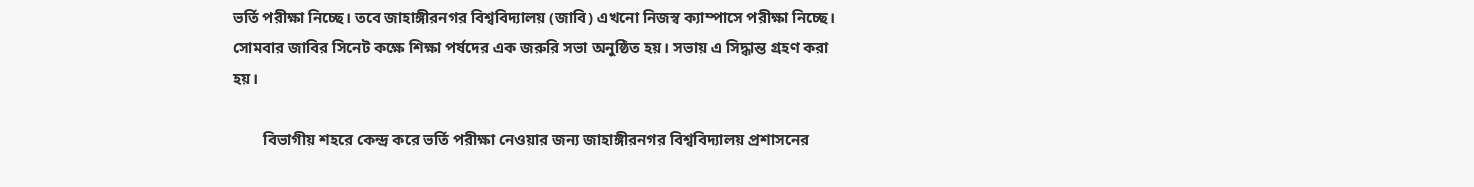ভর্তি পরীক্ষা নিচ্ছে। তবে জাহাঙ্গীরনগর বিশ্ববিদ্যালয় (জাবি) এখনো নিজস্ব ক্যাম্পাসে পরীক্ষা নিচ্ছে। সোমবার জাবির সিনেট কক্ষে শিক্ষা পর্ষদের এক জরুরি সভা অনুষ্ঠিত হয়। সভায় এ সিদ্ধান্ত গ্রহণ করা হয়।

        বিভাগীয় শহরে কেন্দ্র করে ভর্তি পরীক্ষা নেওয়ার জন্য জাহাঙ্গীরনগর বিশ্ববিদ্যালয় প্রশাসনের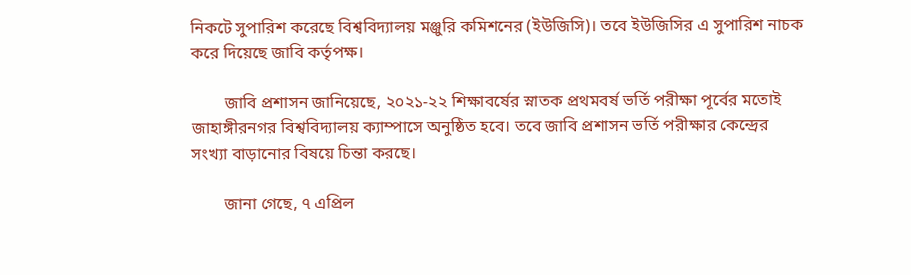নিকটে সুপারিশ করেছে বিশ্ববিদ্যালয় মঞ্জুরি কমিশনের (ইউজিসি)। তবে ইউজিসির এ সুপারিশ নাচক করে দিয়েছে জাবি কর্তৃপক্ষ।

        জাবি প্রশাসন জানিয়েছে, ২০২১-২২ শিক্ষাবর্ষের স্নাতক প্রথমবর্ষ ভর্তি পরীক্ষা পূর্বের মতোই জাহাঙ্গীরনগর বিশ্ববিদ্যালয় ক্যাম্পাসে অনুষ্ঠিত হবে। তবে জাবি প্রশাসন ভর্তি পরীক্ষার কেন্দ্রের সংখ্যা বাড়ানোর বিষয়ে চিন্তা করছে।

        জানা গেছে, ৭ এপ্রিল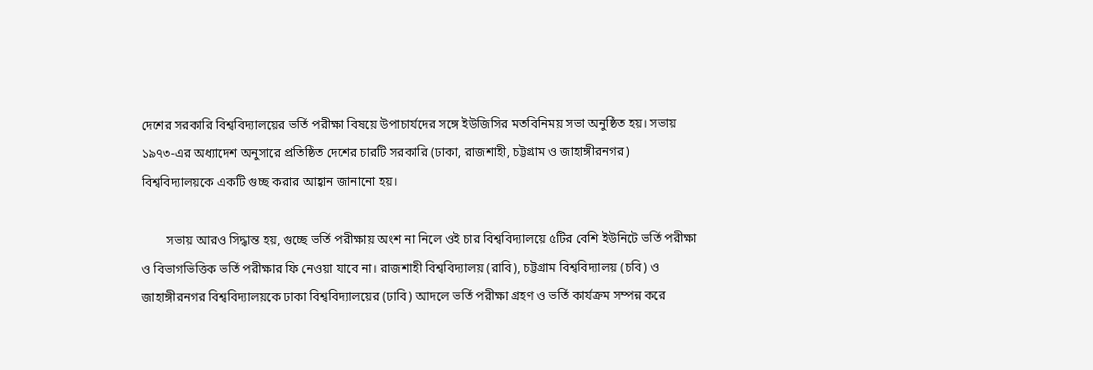দেশের সরকারি বিশ্ববিদ্যালয়ের ভর্তি পরীক্ষা বিষয়ে উপাচার্যদের সঙ্গে ইউজিসির মতবিনিময় সভা অনুষ্ঠিত হয়। সভায় ১৯৭৩-এর অধ্যাদেশ অনুসারে প্রতিষ্ঠিত দেশের চারটি সরকারি (ঢাকা, রাজশাহী, চট্টগ্রাম ও জাহাঙ্গীরনগর) বিশ্ববিদ্যালয়কে একটি গুচ্ছ করার আহ্বান জানানো হয়।

        সভায় আরও সিদ্ধান্ত হয়, গুচ্ছে ভর্তি পরীক্ষায় অংশ না নিলে ওই চার বিশ্ববিদ্যালয়ে ৫টির বেশি ইউনিটে ভর্তি পরীক্ষা ও বিভাগভিত্তিক ভর্তি পরীক্ষার ফি নেওয়া যাবে না। রাজশাহী বিশ্ববিদ্যালয় (রাবি), চট্টগ্রাম বিশ্ববিদ্যালয় (চবি) ও জাহাঙ্গীরনগর বিশ্ববিদ্যালয়কে ঢাকা বিশ্ববিদ্যালয়ের (ঢাবি) আদলে ভর্তি পরীক্ষা গ্রহণ ও ভর্তি কার্যক্রম সম্পন্ন করে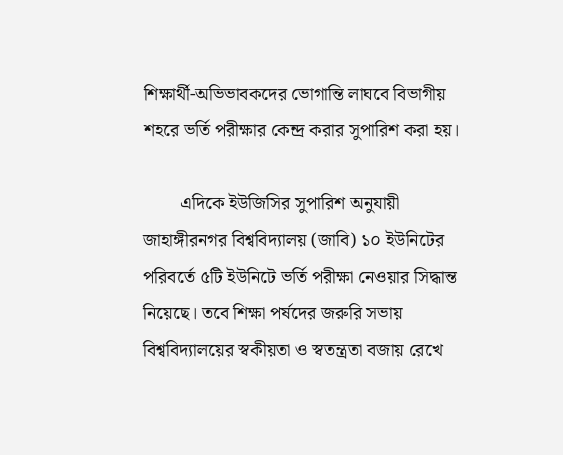শিক্ষার্থী-অভিভাবকদের ভোগান্তি লাঘবে বিভাগীয় শহরে ভর্তি পরীক্ষার কেন্দ্র করার সুপারিশ করা হয়।

        এদিকে ইউজিসির সুপারিশ অনুযায়ী জাহাঙ্গীরনগর বিশ্ববিদ্যালয় (জাবি) ১০ ইউনিটের পরিবর্তে ৫টি ইউনিটে ভর্তি পরীক্ষা নেওয়ার সিদ্ধান্ত নিয়েছে। তবে শিক্ষা পর্ষদের জরুরি সভায় বিশ্ববিদ্যালয়ের স্বকীয়তা ও স্বতন্ত্রতা বজায় রেখে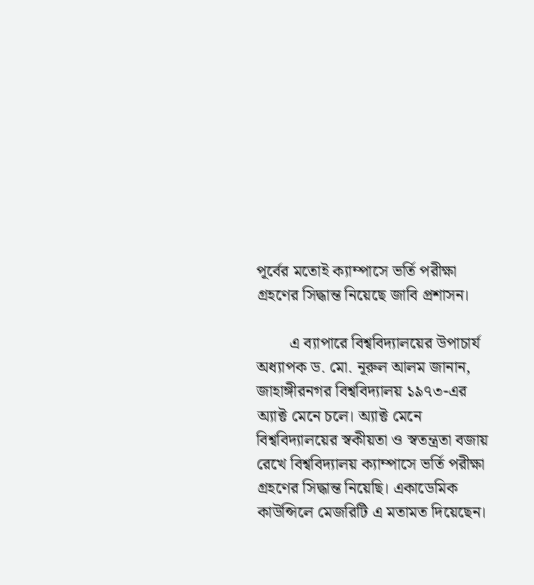পূর্বের মতোই ক্যাম্পাসে ভর্তি পরীক্ষা গ্রহণের সিদ্ধান্ত নিয়েছে জাবি প্রশাসন।

        এ ব্যাপারে বিশ্ববিদ্যালয়ের উপাচার্য অধ্যাপক ড. মো. নূরুল আলম জানান, জাহাঙ্গীরনগর বিশ্ববিদ্যালয় ১৯৭৩-এর অ্যাক্ট মেনে চলে। অ্যাক্ট মেনে বিশ্ববিদ্যালয়ের স্বকীয়তা ও স্বতন্ত্রতা বজায় রেখে বিশ্ববিদ্যালয় ক্যাম্পাসে ভর্তি পরীক্ষা গ্রহণের সিদ্ধান্ত নিয়েছি। একাডেমিক কাউন্সিলে মেজরিটি এ মতামত দিয়েছেন।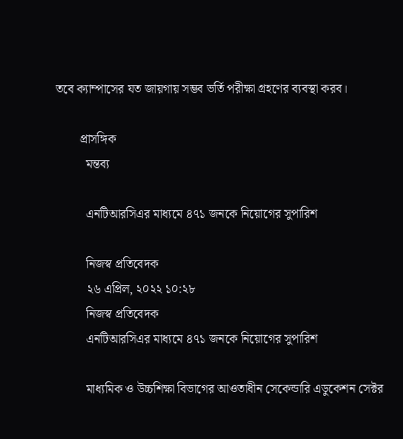তবে ক্যাম্পাসের যত জায়গায় সম্ভব ভর্তি পরীক্ষা গ্রহণের ব্যবস্থা করব।

        প্রাসঙ্গিক
          মন্তব্য

          এনটিআরসিএর মাধ্যমে ৪৭১ জনকে নিয়োগের সুপারিশ

          নিজস্ব প্রতিবেদক
          ২৬ এপ্রিল, ২০২২ ১০:২৮
          নিজস্ব প্রতিবেদক
          এনটিআরসিএর মাধ্যমে ৪৭১ জনকে নিয়োগের সুপারিশ

          মাধ্যমিক ও উচ্চশিক্ষা বিভাগের আওতাধীন সেকেন্ডারি এডুকেশন সেক্টর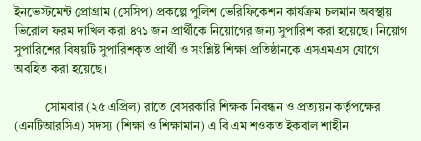ইনভেস্টমেন্ট প্রোগ্রাম (সেসিপ) প্রকল্পে পুলিশ ভেরিফিকেশন কার্যক্রম চলমান অবস্থায় ভিরোল ফরম দাখিল করা ৪৭১ জন প্রার্থীকে নিয়োগের জন্য সুপারিশ করা হয়েছে। নিয়োগ সুপারিশের বিষয়টি সুপারিশকৃত প্রার্থী ও সংশ্লিষ্ট শিক্ষা প্রতিষ্ঠানকে এসএমএস যোগে অবহিত করা হয়েছে।

          সোমবার (২৫ এপ্রিল) রাতে বেসরকারি শিক্ষক নিবন্ধন ও প্রত্যয়ন কর্তৃপক্ষের (এনটিআরসিএ) সদস্য (শিক্ষা ও শিক্ষামান) এ বি এম শওকত ইকবাল শাহীন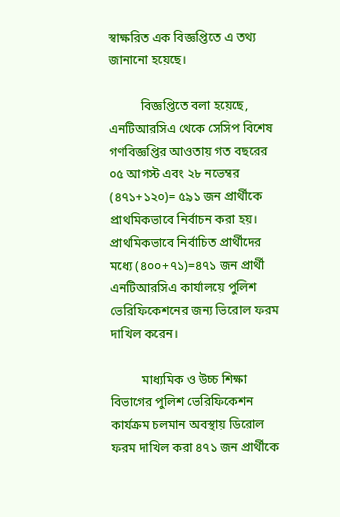স্বাক্ষরিত এক বিজ্ঞপ্তিতে এ তথ্য জানানো হয়েছে।

          বিজ্ঞপ্তিতে বলা হয়েছে, এনটিআরসিএ থেকে সেসিপ বিশেষ গণবিজ্ঞপ্তির আওতায় গত বছরের ০৫ আগস্ট এবং ২৮ নভেম্বর (৪৭১+১২০)= ৫৯১ জন প্রার্থীকে প্রাথমিকভাবে নির্বাচন করা হয়। প্রাথমিকভাবে নির্বাচিত প্রার্থীদের মধ্যে (৪০০+৭১)=৪৭১ জন প্রার্থী এনটিআরসিএ কার্যালয়ে পুলিশ ভেরিফিকেশনের জন্য ভিরোল ফরম দাখিল করেন।

          মাধ্যমিক ও উচ্চ শিক্ষা বিভাগের পুলিশ ভেরিফিকেশন কার্যক্রম চলমান অবস্থায় ডিরোল ফরম দাখিল করা ৪৭১ জন প্রার্থীকে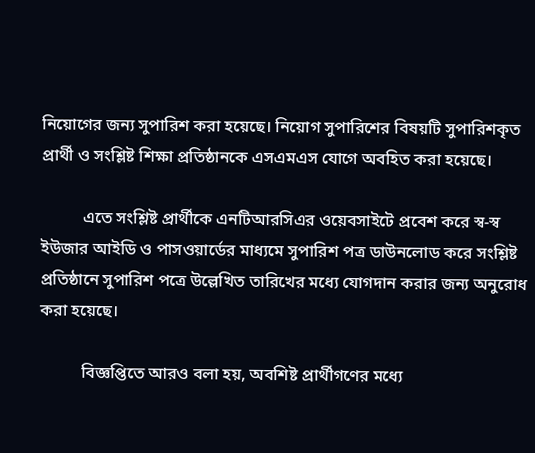নিয়োগের জন্য সুপারিশ করা হয়েছে। নিয়োগ সুপারিশের বিষয়টি সুপারিশকৃত প্রার্থী ও সংশ্লিষ্ট শিক্ষা প্রতিষ্ঠানকে এসএমএস যোগে অবহিত করা হয়েছে।

          এতে সংশ্লিষ্ট প্রার্থীকে এনটিআরসিএর ওয়েবসাইটে প্রবেশ করে স্ব-স্ব ইউজার আইডি ও পাসওয়ার্ডের মাধ্যমে সুপারিশ পত্র ডাউনলোড করে সংশ্লিষ্ট প্রতিষ্ঠানে সুপারিশ পত্রে উল্লেখিত তারিখের মধ্যে যোগদান করার জন্য অনুরোধ করা হয়েছে।

          বিজ্ঞপ্তিতে আরও বলা হয়, অবশিষ্ট প্রার্থীগণের মধ্যে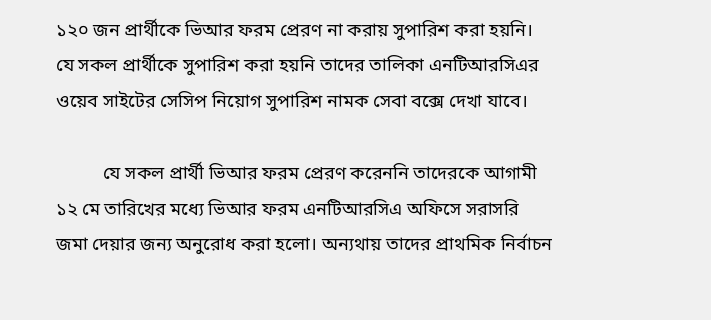১২০ জন প্রার্থীকে ভিআর ফরম প্রেরণ না করায় সুপারিশ করা হয়নি। যে সকল প্রার্থীকে সুপারিশ করা হয়নি তাদের তালিকা এনটিআরসিএর ওয়েব সাইটের সেসিপ নিয়োগ সুপারিশ নামক সেবা বক্সে দেখা যাবে।

          যে সকল প্রার্থী ভিআর ফরম প্রেরণ করেননি তাদেরকে আগামী ১২ মে তারিখের মধ্যে ভিআর ফরম এনটিআরসিএ অফিসে সরাসরি জমা দেয়ার জন্য অনুরোধ করা হলো। অন্যথায় তাদের প্রাথমিক নির্বাচন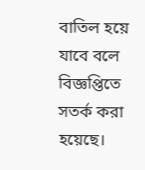বাতিল হয়ে যাবে বলে বিজ্ঞপ্তিতে সতর্ক করা হয়েছে।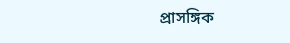প্রাসঙ্গিক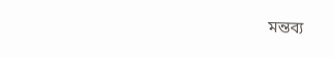মন্তব্য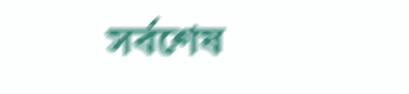সর্বশেষ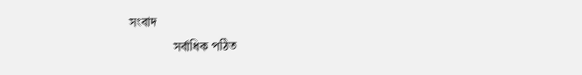সংবাদ
              সর্বাধিক পঠিত